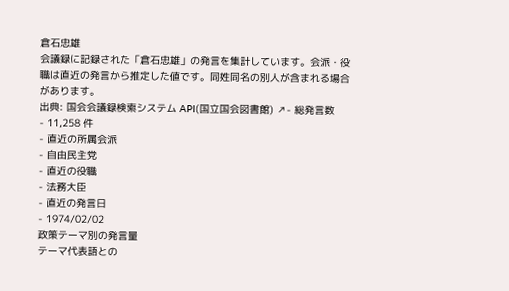倉石忠雄
会議録に記録された「倉石忠雄」の発言を集計しています。会派・役職は直近の発言から推定した値です。同姓同名の別人が含まれる場合があります。
出典: 国会会議録検索システム API(国立国会図書館) ↗- 総発言数
- 11,258 件
- 直近の所属会派
- 自由民主党
- 直近の役職
- 法務大臣
- 直近の発言日
- 1974/02/02
政策テーマ別の発言量
テーマ代表語との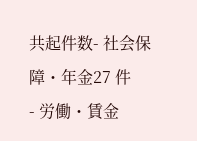共起件数- 社会保障・年金27 件
- 労働・賃金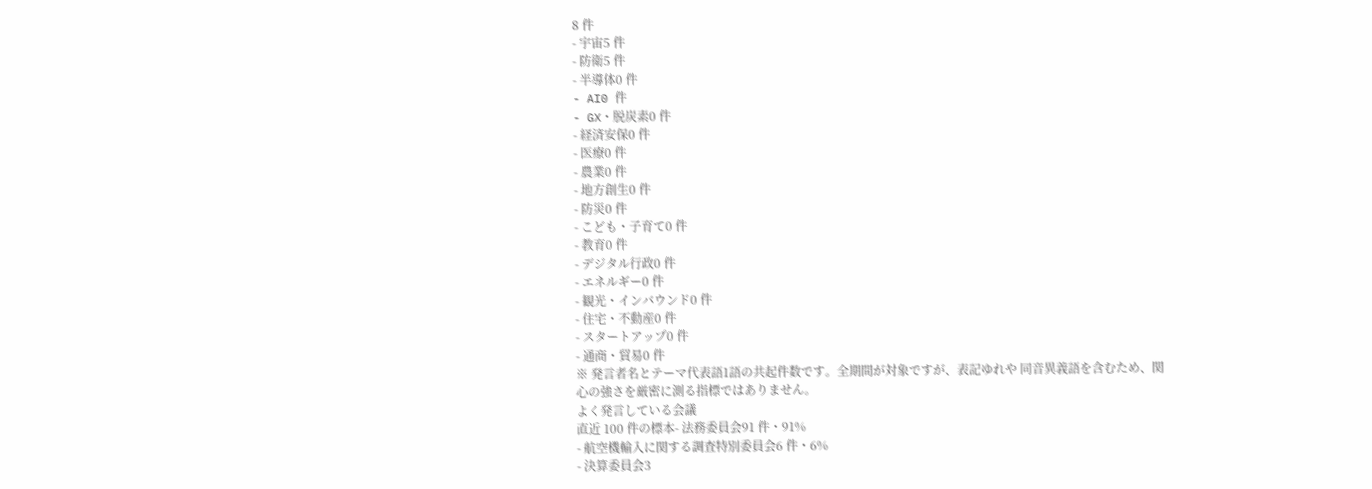8 件
- 宇宙5 件
- 防衛5 件
- 半導体0 件
- AI0 件
- GX・脱炭素0 件
- 経済安保0 件
- 医療0 件
- 農業0 件
- 地方創生0 件
- 防災0 件
- こども・子育て0 件
- 教育0 件
- デジタル行政0 件
- エネルギー0 件
- 観光・インバウンド0 件
- 住宅・不動産0 件
- スタートアップ0 件
- 通商・貿易0 件
※ 発言者名とテーマ代表語1語の共起件数です。全期間が対象ですが、表記ゆれや 同音異義語を含むため、関心の強さを厳密に測る指標ではありません。
よく発言している会議
直近 100 件の標本- 法務委員会91 件・91%
- 航空機輸入に関する調査特別委員会6 件・6%
- 決算委員会3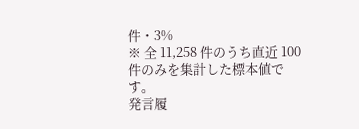件・3%
※ 全 11,258 件のうち直近 100 件のみを集計した標本値です。
発言履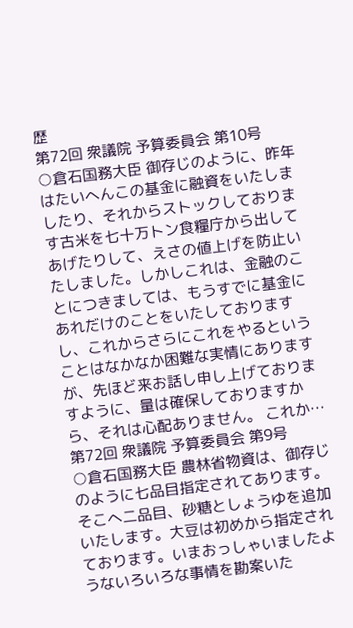歴
第72回 衆議院 予算委員会 第10号
○倉石国務大臣 御存じのように、昨年はたいへんこの基金に融資をいたしましたり、それからストックしております古米を七十万トン食糧庁から出してあげたりして、えさの値上げを防止いたしました。しかしこれは、金融のことにつきましては、もうすでに基金にあれだけのことをいたしておりますし、これからさらにこれをやるということはなかなか困難な実情にありますが、先ほど来お話し申し上げておりますように、量は確保しておりますから、それは心配ありません。 これか…
第72回 衆議院 予算委員会 第9号
○倉石国務大臣 農林省物資は、御存じのように七品目指定されてあります。そこへ二品目、砂糖としょうゆを追加いたします。大豆は初めから指定されております。いまおっしゃいましたようないろいろな事情を勘案いた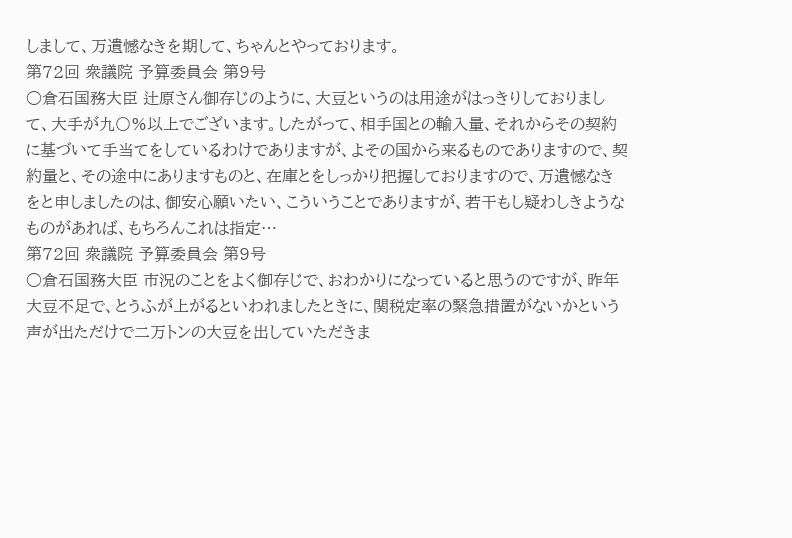しまして、万遺憾なきを期して、ちゃんとやっております。
第72回 衆議院 予算委員会 第9号
○倉石国務大臣 辻原さん御存じのように、大豆というのは用途がはっきりしておりまして、大手が九〇%以上でございます。したがって、相手国との輸入量、それからその契約に基づいて手当てをしているわけでありますが、よその国から来るものでありますので、契約量と、その途中にありますものと、在庫とをしっかり把握しておりますので、万遺憾なきをと申しましたのは、御安心願いたい、こういうことでありますが、若干もし疑わしきようなものがあれば、もちろんこれは指定…
第72回 衆議院 予算委員会 第9号
○倉石国務大臣 市況のことをよく御存じで、おわかりになっていると思うのですが、昨年大豆不足で、とうふが上がるといわれましたときに、関税定率の緊急措置がないかという声が出ただけで二万トンの大豆を出していただきま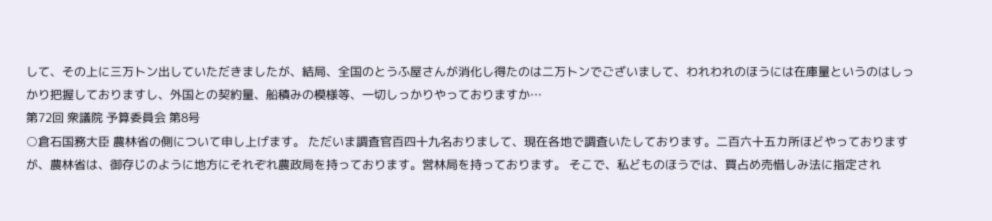して、その上に三万トン出していただきましたが、結局、全国のとうふ屋さんが消化し得たのは二万トンでございまして、われわれのほうには在庫量というのはしっかり把握しておりますし、外国との契約量、船積みの模様等、一切しっかりやっておりますか…
第72回 衆議院 予算委員会 第8号
○倉石国務大臣 農林省の側について申し上げます。 ただいま調査官百四十九名おりまして、現在各地で調査いたしております。二百六十五カ所ほどやっておりますが、農林省は、御存じのように地方にそれぞれ農政局を持っております。営林局を持っております。 そこで、私どものほうでは、買占め売惜しみ法に指定され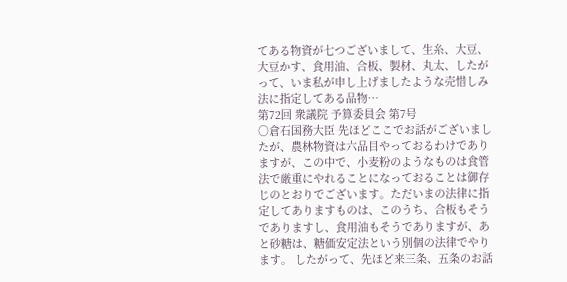てある物資が七つございまして、生糸、大豆、大豆かす、食用油、合板、製材、丸太、したがって、いま私が申し上げましたような売惜しみ法に指定してある品物…
第72回 衆議院 予算委員会 第7号
○倉石国務大臣 先ほどここでお話がございましたが、農林物資は六品目やっておるわけでありますが、この中で、小麦粉のようなものは食管法で厳重にやれることになっておることは御存じのとおりでございます。ただいまの法律に指定してありますものは、このうち、合板もそうでありますし、食用油もそうでありますが、あと砂糖は、糖価安定法という別個の法律でやります。 したがって、先ほど来三条、五条のお話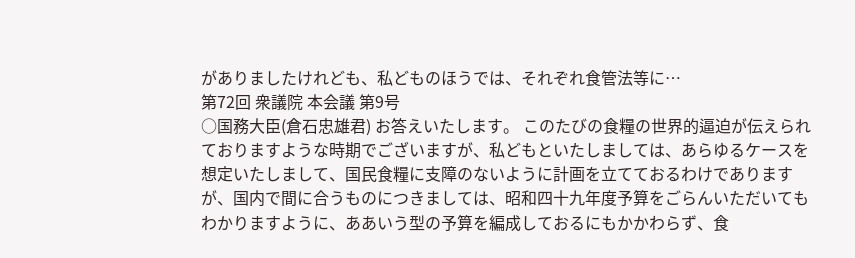がありましたけれども、私どものほうでは、それぞれ食管法等に…
第72回 衆議院 本会議 第9号
○国務大臣(倉石忠雄君) お答えいたします。 このたびの食糧の世界的逼迫が伝えられておりますような時期でございますが、私どもといたしましては、あらゆるケースを想定いたしまして、国民食糧に支障のないように計画を立てておるわけでありますが、国内で間に合うものにつきましては、昭和四十九年度予算をごらんいただいてもわかりますように、ああいう型の予算を編成しておるにもかかわらず、食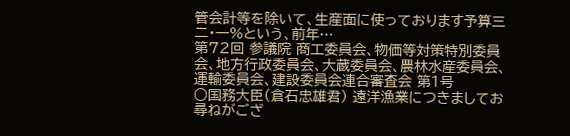管会計等を除いて、生産面に使っております予算三二・一%という、前年…
第72回 参議院 商工委員会、物価等対策特別委員会、地方行政委員会、大蔵委員会、農林水産委員会、運輸委員会、建設委員会連合審査会 第1号
○国務大臣(倉石忠雄君) 遠洋漁業につきましてお尋ねがござ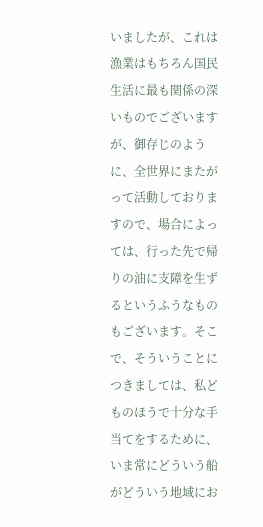いましたが、これは漁業はもちろん国民生活に最も関係の深いものでございますが、御存じのように、全世界にまたがって活動しておりますので、場合によっては、行った先で帰りの油に支障を生ずるというふうなものもございます。そこで、そういうことにつきましては、私どものほうで十分な手当てをするために、いま常にどういう船がどういう地域にお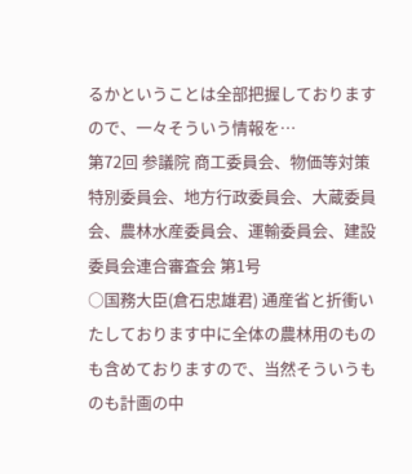るかということは全部把握しておりますので、一々そういう情報を…
第72回 参議院 商工委員会、物価等対策特別委員会、地方行政委員会、大蔵委員会、農林水産委員会、運輸委員会、建設委員会連合審査会 第1号
○国務大臣(倉石忠雄君) 通産省と折衝いたしております中に全体の農林用のものも含めておりますので、当然そういうものも計画の中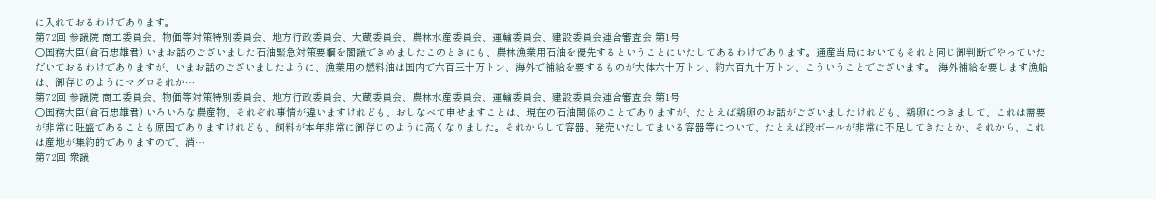に入れておるわけであります。
第72回 参議院 商工委員会、物価等対策特別委員会、地方行政委員会、大蔵委員会、農林水産委員会、運輸委員会、建設委員会連合審査会 第1号
○国務大臣(倉石忠雄君) いまお話のございました石油緊急対策要綱を閣議できめましたこのときにも、農林漁業用石油を優先するということにいたしてあるわけであります。通産当局においてもそれと同じ御判断でやっていただいておるわけでありますが、いまお話のございましたように、漁業用の燃料油は国内で六百三十万トン、海外で補給を要するものが大体六十万トン、約六百九十万トン、こういうことでございます。 海外補給を要します漁船は、御存じのようにマグロそれか…
第72回 参議院 商工委員会、物価等対策特別委員会、地方行政委員会、大蔵委員会、農林水産委員会、運輸委員会、建設委員会連合審査会 第1号
○国務大臣(倉石忠雄君) いろいろな農産物、それぞれ事情が違いますけれども、おしなべて申せますことは、現在の石油関係のことでありますが、たとえば鶏卵のお話がございましたけれども、鶏卵につきまして、これは需要が非常に旺盛であることも原因でありますけれども、飼料が本年非常に御存じのように高くなりました。それからして容器、発売いたしてまいる容器等について、たとえば段ボールが非常に不足してきたとか、それから、これは産地が集約的でありますので、消…
第72回 衆議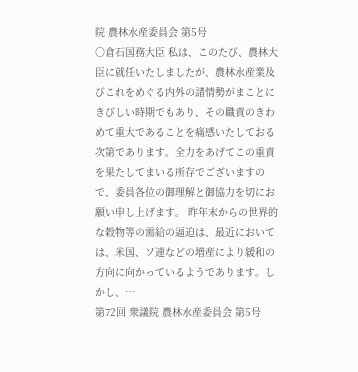院 農林水産委員会 第5号
○倉石国務大臣 私は、このたび、農林大臣に就任いたしましたが、農林水産業及びこれをめぐる内外の諸情勢がまことにきびしい時期でもあり、その職責のきわめて重大であることを痛感いたしておる次第であります。全力をあげてこの重責を果たしてまいる所存でございますので、委員各位の御理解と御協力を切にお願い申し上げます。 昨年末からの世界的な穀物等の需給の逼迫は、最近においては、米国、ソ連などの増産により緩和の方向に向かっているようであります。しかし、…
第72回 衆議院 農林水産委員会 第5号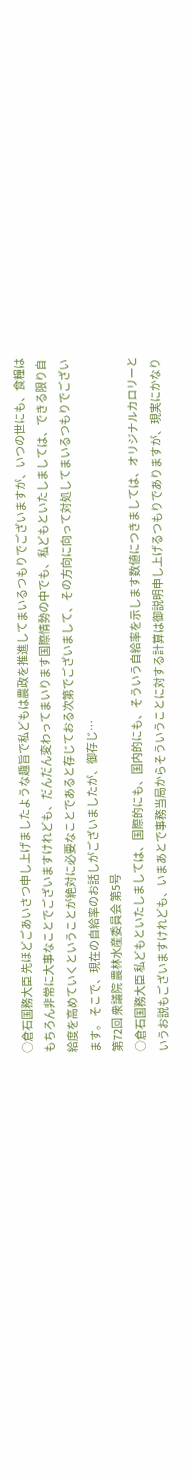○倉石国務大臣 先ほどごあいさつ申し上げましたような趣旨で私どもは農政を推進してまいるつもりでございますが、いつの世にも、食糧はもちろん非常に大事なことでございますけれども、だんだん変わってまいります国際情勢の中でも、私どもといたしましては、できる限り自給度を高めていくということが絶対に必要なことであると存じておる次第でございまして、その方向に向って対処してまいるつもりでございます。 そこで、現在の自給率のお話しがございましたが、御存じ…
第72回 衆議院 農林水産委員会 第5号
○倉石国務大臣 私どもといたしましては、国際的にも、国内的にも、そういう自給率を示します数値につきましては、オリジナルカロリーというお説もございますけれども、いまあとで事務当局からそういうことに対する計算は御説明申し上げるつもりでありますが、現実にかなり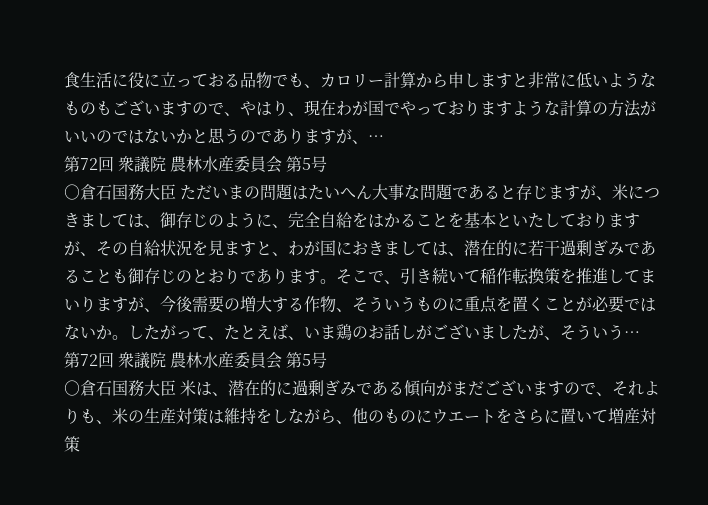食生活に役に立っておる品物でも、カロリー計算から申しますと非常に低いようなものもございますので、やはり、現在わが国でやっておりますような計算の方法がいいのではないかと思うのでありますが、…
第72回 衆議院 農林水産委員会 第5号
○倉石国務大臣 ただいまの問題はたいへん大事な問題であると存じますが、米につきましては、御存じのように、完全自給をはかることを基本といたしておりますが、その自給状況を見ますと、わが国におきましては、潜在的に若干過剰ぎみであることも御存じのとおりであります。そこで、引き続いて稲作転換策を推進してまいりますが、今後需要の増大する作物、そういうものに重点を置くことが必要ではないか。したがって、たとえば、いま鶏のお話しがございましたが、そういう…
第72回 衆議院 農林水産委員会 第5号
○倉石国務大臣 米は、潜在的に過剰ぎみである傾向がまだございますので、それよりも、米の生産対策は維持をしながら、他のものにウエートをさらに置いて増産対策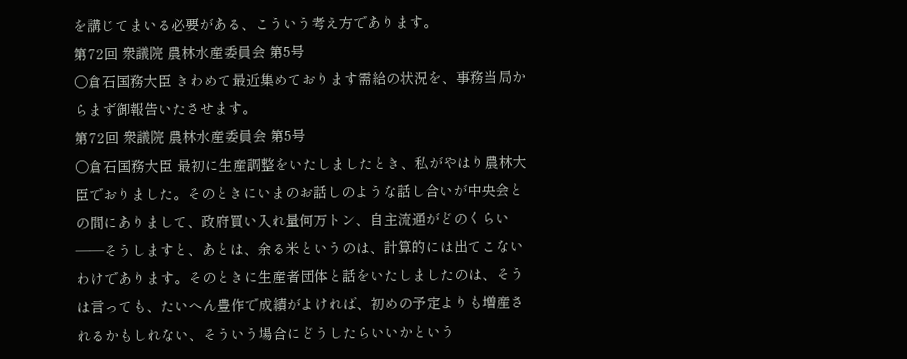を講じてまいる必要がある、こういう考え方であります。
第72回 衆議院 農林水産委員会 第5号
○倉石国務大臣 きわめて最近集めております需給の状況を、事務当局からまず御報告いたさせます。
第72回 衆議院 農林水産委員会 第5号
○倉石国務大臣 最初に生産調整をいたしましたとき、私がやはり農林大臣でおりました。そのときにいまのお話しのような話し合いが中央会との間にありまして、政府買い入れ量何万トン、自主流通がどのくらい——そうしますと、あとは、余る米というのは、計算的には出てこないわけであります。そのときに生産者団体と話をいたしましたのは、そうは言っても、たいへん豊作で成績がよければ、初めの予定よりも増産されるかもしれない、そういう場合にどうしたらいいかという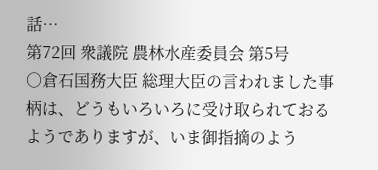話…
第72回 衆議院 農林水産委員会 第5号
○倉石国務大臣 総理大臣の言われました事柄は、どうもいろいろに受け取られておるようでありますが、いま御指摘のよう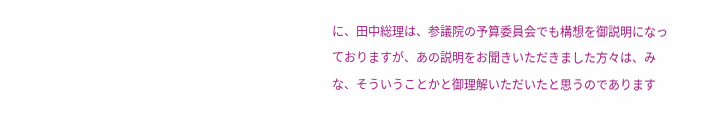に、田中総理は、参議院の予算委員会でも構想を御説明になっておりますが、あの説明をお聞きいただきました方々は、みな、そういうことかと御理解いただいたと思うのであります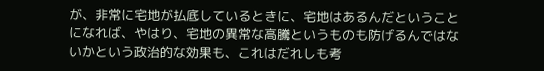が、非常に宅地が払底しているときに、宅地はあるんだということになれば、やはり、宅地の異常な高騰というものも防げるんではないかという政治的な効果も、これはだれしも考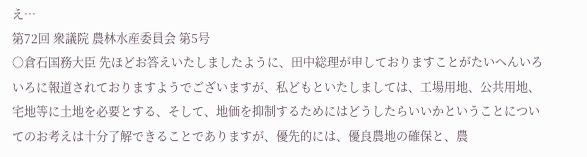え…
第72回 衆議院 農林水産委員会 第5号
○倉石国務大臣 先ほどお答えいたしましたように、田中総理が申しておりますことがたいへんいろいろに報道されておりますようでございますが、私どもといたしましては、工場用地、公共用地、宅地等に土地を必要とする、そして、地価を抑制するためにはどうしたらいいかということについてのお考えは十分了解できることでありますが、優先的には、優良農地の確保と、農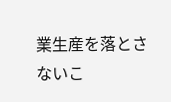業生産を落とさないこ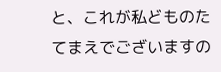と、これが私どものたてまえでございますの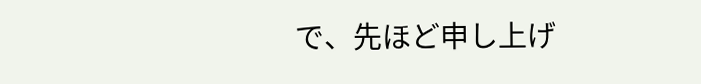で、先ほど申し上げ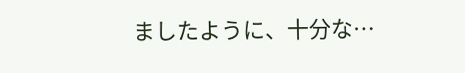ましたように、十分な…